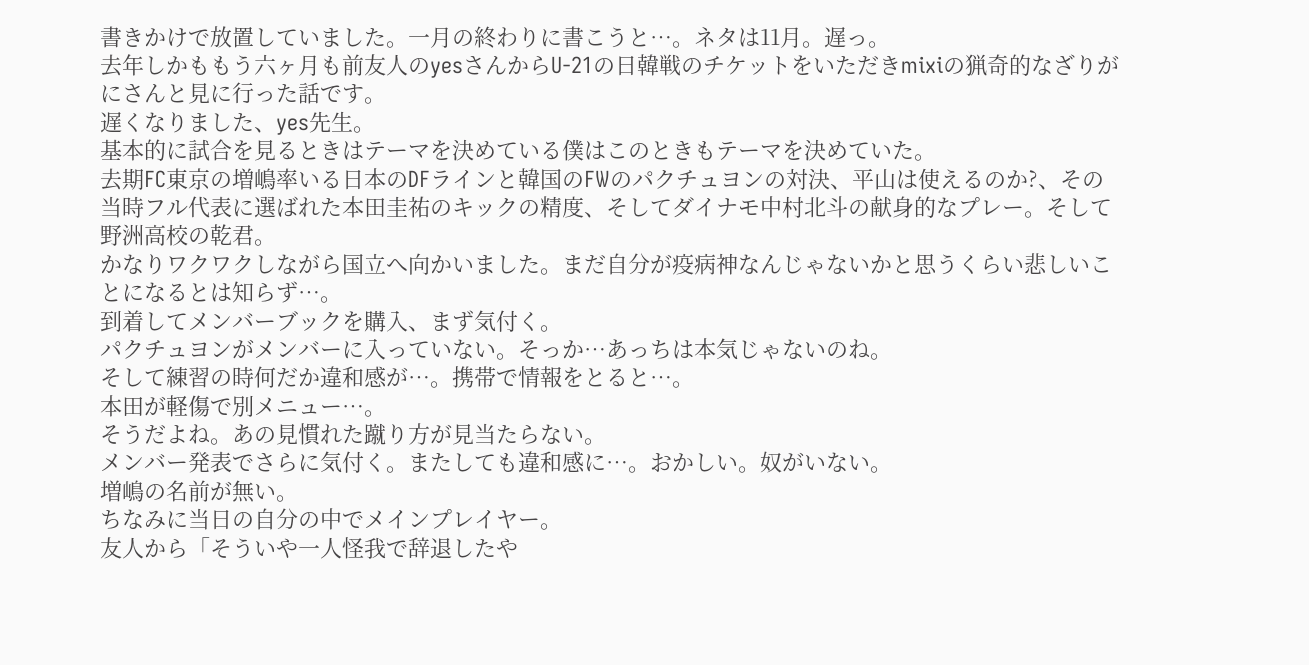書きかけで放置していました。一月の終わりに書こうと…。ネタは11月。遅っ。
去年しかももう六ヶ月も前友人のyesさんからU-21の日韓戦のチケットをいただきmixiの猟奇的なざりがにさんと見に行った話です。
遅くなりました、yes先生。
基本的に試合を見るときはテーマを決めている僕はこのときもテーマを決めていた。
去期FC東京の増嶋率いる日本のDFラインと韓国のFWのパクチュヨンの対決、平山は使えるのか?、その当時フル代表に選ばれた本田圭祐のキックの精度、そしてダイナモ中村北斗の献身的なプレー。そして野洲高校の乾君。
かなりワクワクしながら国立へ向かいました。まだ自分が疫病神なんじゃないかと思うくらい悲しいことになるとは知らず…。
到着してメンバーブックを購入、まず気付く。
パクチュヨンがメンバーに入っていない。そっか…あっちは本気じゃないのね。
そして練習の時何だか違和感が…。携帯で情報をとると…。
本田が軽傷で別メニュー…。
そうだよね。あの見慣れた蹴り方が見当たらない。
メンバー発表でさらに気付く。またしても違和感に…。おかしい。奴がいない。
増嶋の名前が無い。
ちなみに当日の自分の中でメインプレイヤー。
友人から「そういや一人怪我で辞退したや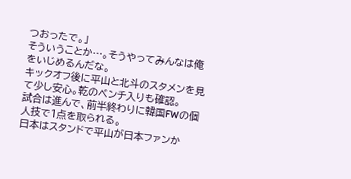つおったで。」
そういうことか…。そうやってみんなは俺をいじめるんだな。
キックオフ後に平山と北斗のスタメンを見て少し安心。乾のベンチ入りも確認。
試合は進んで、前半終わりに韓国FWの個人技で1点を取られる。
日本はスタンドで平山が日本ファンか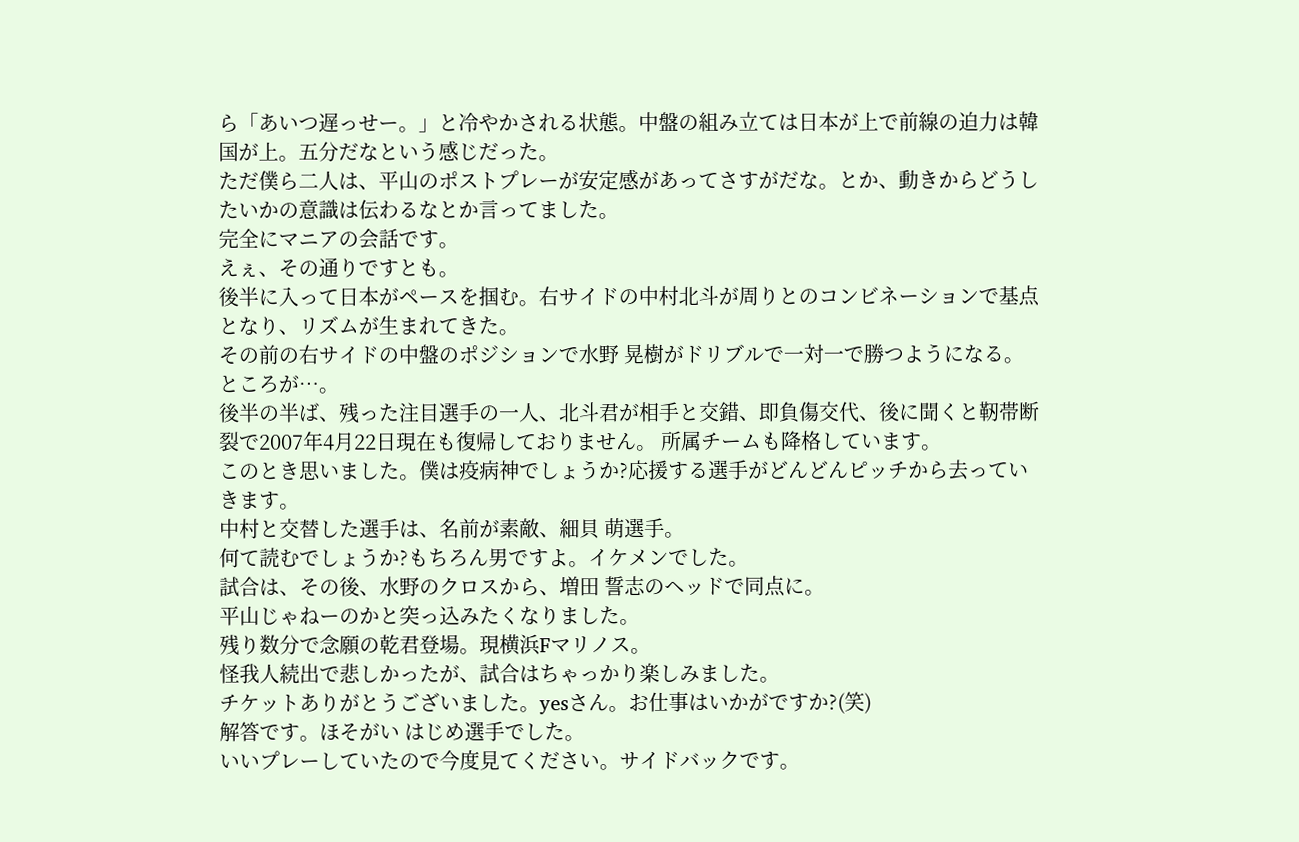ら「あいつ遅っせー。」と冷やかされる状態。中盤の組み立ては日本が上で前線の迫力は韓国が上。五分だなという感じだった。
ただ僕ら二人は、平山のポストプレーが安定感があってさすがだな。とか、動きからどうしたいかの意識は伝わるなとか言ってました。
完全にマニアの会話です。
えぇ、その通りですとも。
後半に入って日本がペースを掴む。右サイドの中村北斗が周りとのコンビネーションで基点となり、リズムが生まれてきた。
その前の右サイドの中盤のポジションで水野 晃樹がドリブルで一対一で勝つようになる。
ところが…。
後半の半ば、残った注目選手の一人、北斗君が相手と交錯、即負傷交代、後に聞くと靭帯断裂で2007年4月22日現在も復帰しておりません。 所属チームも降格しています。
このとき思いました。僕は疫病神でしょうか?応援する選手がどんどんピッチから去っていきます。
中村と交替した選手は、名前が素敵、細貝 萌選手。
何て読むでしょうか?もちろん男ですよ。イケメンでした。
試合は、その後、水野のクロスから、増田 誓志のヘッドで同点に。
平山じゃねーのかと突っ込みたくなりました。
残り数分で念願の乾君登場。現横浜Fマリノス。
怪我人続出で悲しかったが、試合はちゃっかり楽しみました。
チケットありがとうございました。yesさん。お仕事はいかがですか?(笑)
解答です。ほそがい はじめ選手でした。
いいプレーしていたので今度見てください。サイドバックです。